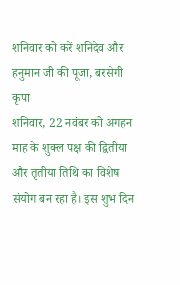शनिवार को करें शनिदेव और हनुमान जी की पूजा, बरसेगी कृपा
शनिवार, 22 नवंबर को अगहन माह के शुक्ल पक्ष की द्वितीया और तृतीया तिथि का विशेष संयोग बन रहा है। इस शुभ दिन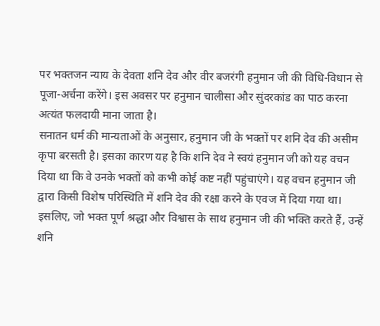पर भक्तजन न्याय के देवता शनि देव और वीर बजरंगी हनुमान जी की विधि-विधान से पूजा-अर्चना करेंगे। इस अवसर पर हनुमान चालीसा और सुंदरकांड का पाठ करना अत्यंत फलदायी माना जाता है।
सनातन धर्म की मान्यताओं के अनुसार, हनुमान जी के भक्तों पर शनि देव की असीम कृपा बरसती है। इसका कारण यह है कि शनि देव ने स्वयं हनुमान जी को यह वचन दिया था कि वे उनके भक्तों को कभी कोई कष्ट नहीं पहुंचाएंगे। यह वचन हनुमान जी द्वारा किसी विशेष परिस्थिति में शनि देव की रक्षा करने के एवज में दिया गया था। इसलिए, जो भक्त पूर्ण श्रद्धा और विश्वास के साथ हनुमान जी की भक्ति करते हैं, उन्हें शनि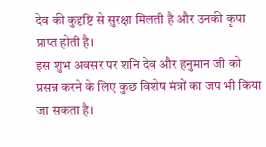देव की कुदृष्टि से सुरक्षा मिलती है और उनकी कृपा प्राप्त होती है।
इस शुभ अवसर पर शनि देव और हनुमान जी को प्रसन्न करने के लिए कुछ विशेष मंत्रों का जप भी किया जा सकता है।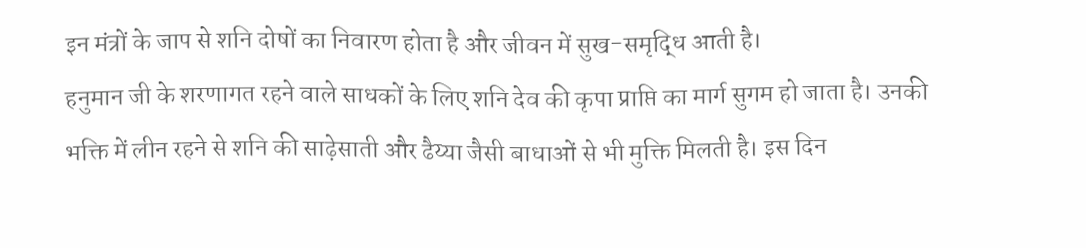इन मंत्रों के जाप से शनि दोषों का निवारण होता है और जीवन में सुख-समृद्धि आती है।
हनुमान जी के शरणागत रहने वाले साधकों के लिए शनि देव की कृपा प्राप्ति का मार्ग सुगम हो जाता है। उनकी भक्ति में लीन रहने से शनि की साढ़ेसाती और ढैय्या जैसी बाधाओं से भी मुक्ति मिलती है। इस दिन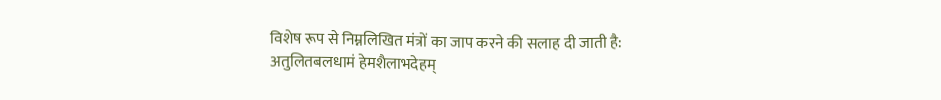विशेष रूप से निम्नलिखित मंत्रों का जाप करने की सलाह दी जाती है:
अतुलितबलधामं हेमशैलाभदेहम्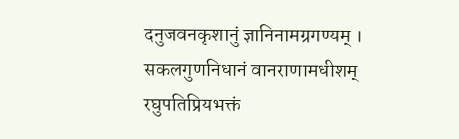दनुजवनकृशानुं ज्ञानिनामग्रगण्यम् ।
सकलगुणनिधानं वानराणामधीशम्
रघुपतिप्रियभक्तं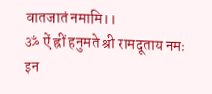वातजातं नमामि।।
ॐ ऐं ह्रीं हनुमते श्री रामदूताय नमः
इन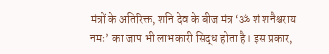मंत्रों के अतिरिक्त, शनि देव के बीज मंत्र ‘ॐ शं शनैश्चराय नमः’ का जाप भी लाभकारी सिद्ध होता है। इस प्रकार,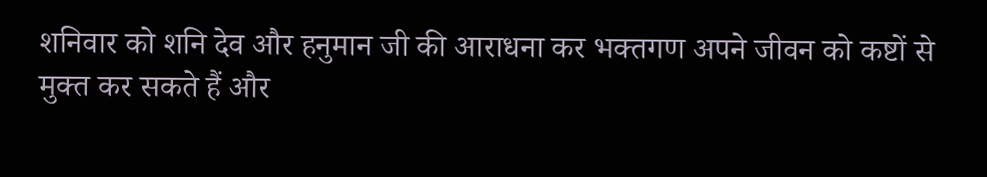शनिवार को शनि देव और हनुमान जी की आराधना कर भक्तगण अपने जीवन को कष्टों से मुक्त कर सकते हैं और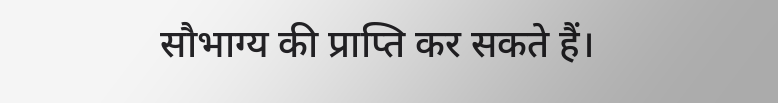सौभाग्य की प्राप्ति कर सकते हैं।